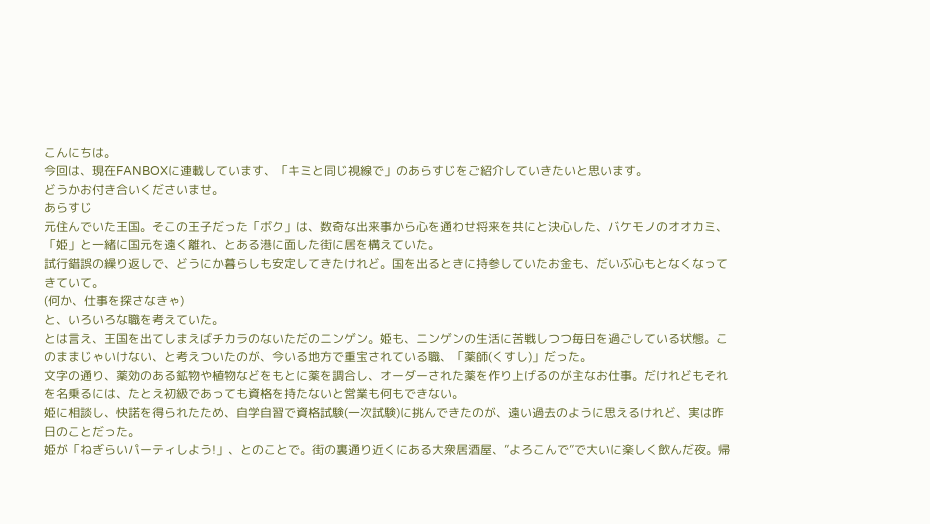こんにちは。
今回は、現在FANBOXに連載しています、「キミと同じ視線で」のあらすじをご紹介していきたいと思います。
どうかお付き合いくださいませ。
あらすじ
元住んでいた王国。そこの王子だった「ボク」は、数奇な出来事から心を通わせ将来を共にと決心した、バケモノのオオカミ、「姫」と一緒に国元を遠く離れ、とある港に面した街に居を構えていた。
試行錯誤の繰り返しで、どうにか暮らしも安定してきたけれど。国を出るときに持参していたお金も、だいぶ心もとなくなってきていて。
(何か、仕事を探さなきゃ)
と、いろいろな職を考えていた。
とは言え、王国を出てしまえばチカラのないただのニンゲン。姫も、ニンゲンの生活に苦戦しつつ毎日を過ごしている状態。このままじゃいけない、と考えついたのが、今いる地方で重宝されている職、「薬師(くすし)」だった。
文字の通り、薬効のある鉱物や植物などをもとに薬を調合し、オーダーされた薬を作り上げるのが主なお仕事。だけれどもそれを名乗るには、たとえ初級であっても資格を持たないと営業も何もできない。
姫に相談し、快諾を得られたため、自学自習で資格試験(一次試験)に挑んできたのが、遠い過去のように思えるけれど、実は昨日のことだった。
姫が「ねぎらいパーティしよう!」、とのことで。街の裏通り近くにある大衆居酒屋、”よろこんで”で大いに楽しく飲んだ夜。帰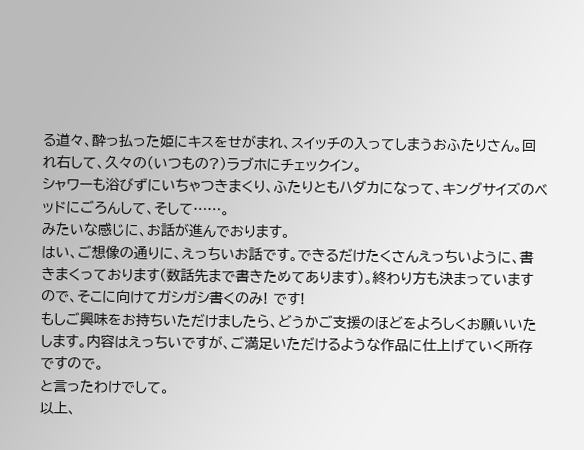る道々、酔っ払った姫にキスをせがまれ、スイッチの入ってしまうおふたりさん。回れ右して、久々の(いつもの?)ラブホにチェックイン。
シャワーも浴びずにいちゃつきまくり、ふたりともハダカになって、キングサイズのベッドにごろんして、そして……。
みたいな感じに、お話が進んでおります。
はい、ご想像の通りに、えっちいお話です。できるだけたくさんえっちいように、書きまくっております(数話先まで書きためてあります)。終わり方も決まっていますので、そこに向けてガシガシ書くのみ! です!
もしご興味をお持ちいただけましたら、どうかご支援のほどをよろしくお願いいたします。内容はえっちいですが、ご満足いただけるような作品に仕上げていく所存ですので。
と言ったわけでして。
以上、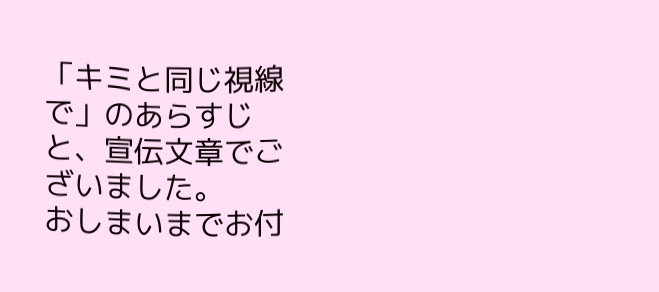「キミと同じ視線で」のあらすじと、宣伝文章でございました。
おしまいまでお付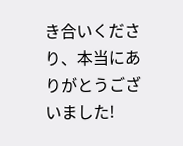き合いくださり、本当にありがとうございました!